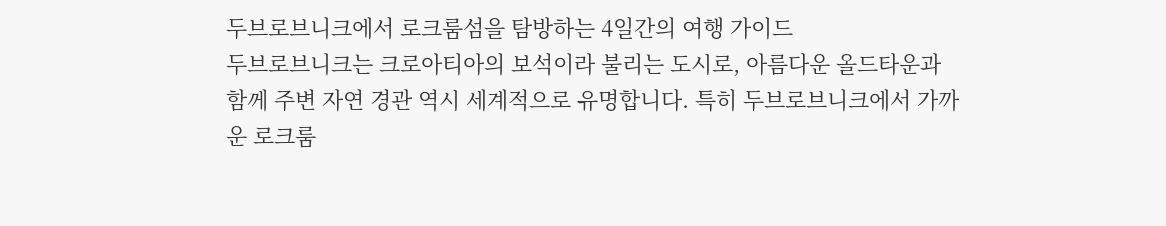두브로브니크에서 로크룸섬을 탐방하는 4일간의 여행 가이드
두브로브니크는 크로아티아의 보석이라 불리는 도시로, 아름다운 올드타운과 함께 주변 자연 경관 역시 세계적으로 유명합니다. 특히 두브로브니크에서 가까운 로크룸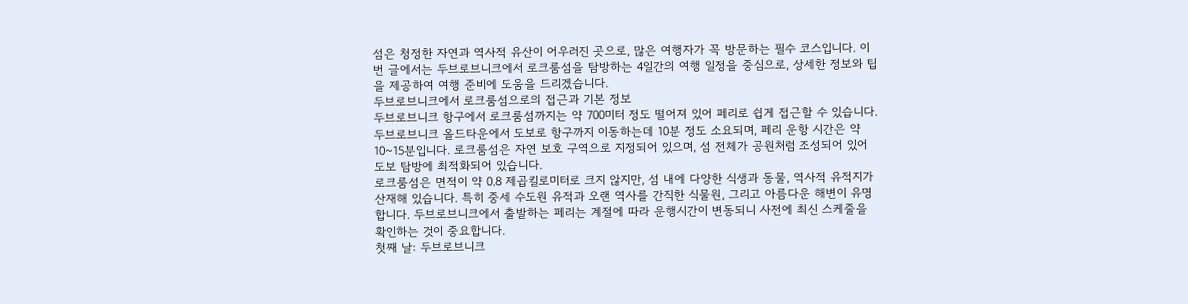섬은 청정한 자연과 역사적 유산이 어우러진 곳으로, 많은 여행자가 꼭 방문하는 필수 코스입니다. 이번 글에서는 두브로브니크에서 로크룸섬을 탐방하는 4일간의 여행 일정을 중심으로, 상세한 정보와 팁을 제공하여 여행 준비에 도움을 드리겠습니다.
두브로브니크에서 로크룸섬으로의 접근과 기본 정보
두브로브니크 항구에서 로크룸섬까지는 약 700미터 정도 떨어져 있어 페리로 쉽게 접근할 수 있습니다. 두브로브니크 올드타운에서 도보로 항구까지 이동하는데 10분 정도 소요되며, 페리 운항 시간은 약 10~15분입니다. 로크룸섬은 자연 보호 구역으로 지정되어 있으며, 섬 전체가 공원처럼 조성되어 있어 도보 탐방에 최적화되어 있습니다.
로크룸섬은 면적이 약 0.8 제곱킬로미터로 크지 않지만, 섬 내에 다양한 식생과 동물, 역사적 유적지가 산재해 있습니다. 특히 중세 수도원 유적과 오랜 역사를 간직한 식물원, 그리고 아름다운 해변이 유명합니다. 두브로브니크에서 출발하는 페리는 계절에 따라 운행시간이 변동되니 사전에 최신 스케줄을 확인하는 것이 중요합니다.
첫째 날: 두브로브니크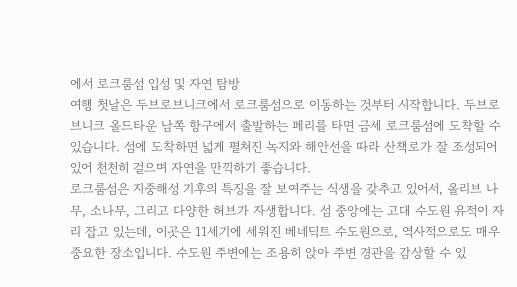에서 로크룸섬 입성 및 자연 탐방
여행 첫날은 두브로브니크에서 로크룸섬으로 이동하는 것부터 시작합니다. 두브로브니크 올드타운 남쪽 항구에서 출발하는 페리를 타면 금세 로크룸섬에 도착할 수 있습니다. 섬에 도착하면 넓게 펼쳐진 녹지와 해안선을 따라 산책로가 잘 조성되어 있어 천천히 걸으며 자연을 만끽하기 좋습니다.
로크룸섬은 지중해성 기후의 특징을 잘 보여주는 식생을 갖추고 있어서, 올리브 나무, 소나무, 그리고 다양한 허브가 자생합니다. 섬 중앙에는 고대 수도원 유적이 자리 잡고 있는데, 이곳은 11세기에 세워진 베네딕트 수도원으로, 역사적으로도 매우 중요한 장소입니다. 수도원 주변에는 조용히 앉아 주변 경관을 감상할 수 있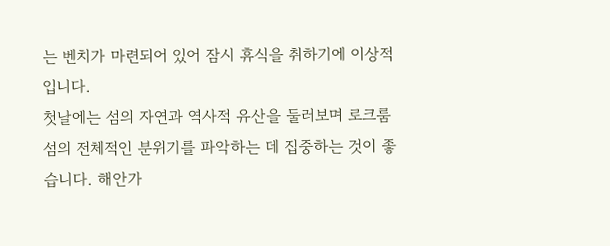는 벤치가 마련되어 있어 잠시 휴식을 취하기에 이상적입니다.
첫날에는 섬의 자연과 역사적 유산을 둘러보며 로크룸섬의 전체적인 분위기를 파악하는 데 집중하는 것이 좋습니다. 해안가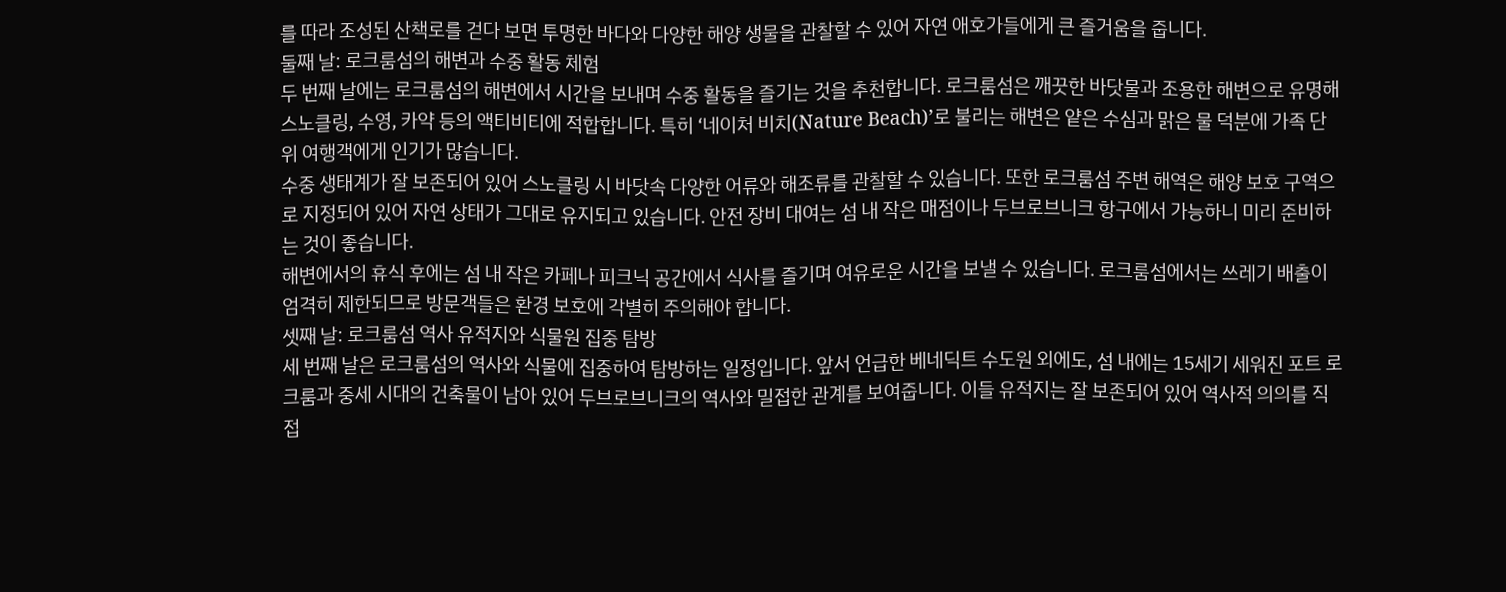를 따라 조성된 산책로를 걷다 보면 투명한 바다와 다양한 해양 생물을 관찰할 수 있어 자연 애호가들에게 큰 즐거움을 줍니다.
둘째 날: 로크룸섬의 해변과 수중 활동 체험
두 번째 날에는 로크룸섬의 해변에서 시간을 보내며 수중 활동을 즐기는 것을 추천합니다. 로크룸섬은 깨끗한 바닷물과 조용한 해변으로 유명해 스노클링, 수영, 카약 등의 액티비티에 적합합니다. 특히 ‘네이처 비치(Nature Beach)’로 불리는 해변은 얕은 수심과 맑은 물 덕분에 가족 단위 여행객에게 인기가 많습니다.
수중 생태계가 잘 보존되어 있어 스노클링 시 바닷속 다양한 어류와 해조류를 관찰할 수 있습니다. 또한 로크룸섬 주변 해역은 해양 보호 구역으로 지정되어 있어 자연 상태가 그대로 유지되고 있습니다. 안전 장비 대여는 섬 내 작은 매점이나 두브로브니크 항구에서 가능하니 미리 준비하는 것이 좋습니다.
해변에서의 휴식 후에는 섬 내 작은 카페나 피크닉 공간에서 식사를 즐기며 여유로운 시간을 보낼 수 있습니다. 로크룸섬에서는 쓰레기 배출이 엄격히 제한되므로 방문객들은 환경 보호에 각별히 주의해야 합니다.
셋째 날: 로크룸섬 역사 유적지와 식물원 집중 탐방
세 번째 날은 로크룸섬의 역사와 식물에 집중하여 탐방하는 일정입니다. 앞서 언급한 베네딕트 수도원 외에도, 섬 내에는 15세기 세워진 포트 로크룸과 중세 시대의 건축물이 남아 있어 두브로브니크의 역사와 밀접한 관계를 보여줍니다. 이들 유적지는 잘 보존되어 있어 역사적 의의를 직접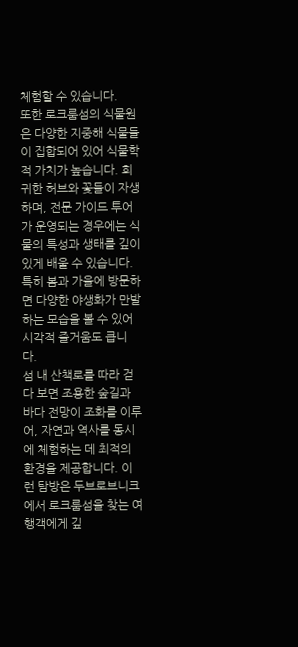체험할 수 있습니다.
또한 로크룸섬의 식물원은 다양한 지중해 식물들이 집합되어 있어 식물학적 가치가 높습니다. 희귀한 허브와 꽃들이 자생하며, 전문 가이드 투어가 운영되는 경우에는 식물의 특성과 생태를 깊이 있게 배울 수 있습니다. 특히 봄과 가을에 방문하면 다양한 야생화가 만발하는 모습을 볼 수 있어 시각적 즐거움도 큽니다.
섬 내 산책로를 따라 걷다 보면 조용한 숲길과 바다 전망이 조화를 이루어, 자연과 역사를 동시에 체험하는 데 최적의 환경을 제공합니다. 이런 탐방은 두브로브니크에서 로크룸섬을 찾는 여행객에게 깊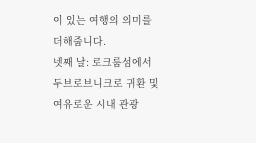이 있는 여행의 의미를 더해줍니다.
넷째 날: 로크룸섬에서 두브로브니크로 귀환 및 여유로운 시내 관광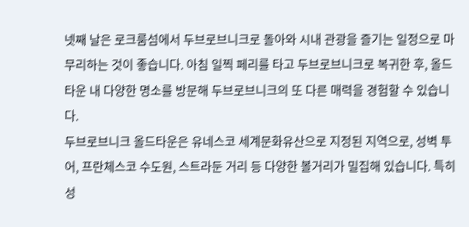넷째 날은 로크룸섬에서 두브로브니크로 돌아와 시내 관광을 즐기는 일정으로 마무리하는 것이 좋습니다. 아침 일찍 페리를 타고 두브로브니크로 복귀한 후, 올드타운 내 다양한 명소를 방문해 두브로브니크의 또 다른 매력을 경험할 수 있습니다.
두브로브니크 올드타운은 유네스코 세계문화유산으로 지정된 지역으로, 성벽 투어, 프란체스코 수도원, 스트라둔 거리 등 다양한 볼거리가 밀집해 있습니다. 특히 성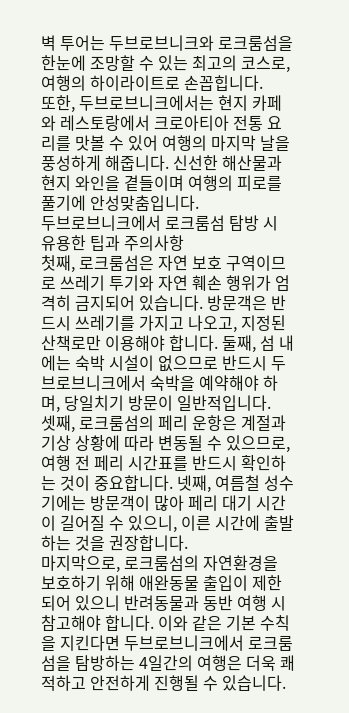벽 투어는 두브로브니크와 로크룸섬을 한눈에 조망할 수 있는 최고의 코스로, 여행의 하이라이트로 손꼽힙니다.
또한, 두브로브니크에서는 현지 카페와 레스토랑에서 크로아티아 전통 요리를 맛볼 수 있어 여행의 마지막 날을 풍성하게 해줍니다. 신선한 해산물과 현지 와인을 곁들이며 여행의 피로를 풀기에 안성맞춤입니다.
두브로브니크에서 로크룸섬 탐방 시 유용한 팁과 주의사항
첫째, 로크룸섬은 자연 보호 구역이므로 쓰레기 투기와 자연 훼손 행위가 엄격히 금지되어 있습니다. 방문객은 반드시 쓰레기를 가지고 나오고, 지정된 산책로만 이용해야 합니다. 둘째, 섬 내에는 숙박 시설이 없으므로 반드시 두브로브니크에서 숙박을 예약해야 하며, 당일치기 방문이 일반적입니다.
셋째, 로크룸섬의 페리 운항은 계절과 기상 상황에 따라 변동될 수 있으므로, 여행 전 페리 시간표를 반드시 확인하는 것이 중요합니다. 넷째, 여름철 성수기에는 방문객이 많아 페리 대기 시간이 길어질 수 있으니, 이른 시간에 출발하는 것을 권장합니다.
마지막으로, 로크룸섬의 자연환경을 보호하기 위해 애완동물 출입이 제한되어 있으니 반려동물과 동반 여행 시 참고해야 합니다. 이와 같은 기본 수칙을 지킨다면 두브로브니크에서 로크룸섬을 탐방하는 4일간의 여행은 더욱 쾌적하고 안전하게 진행될 수 있습니다.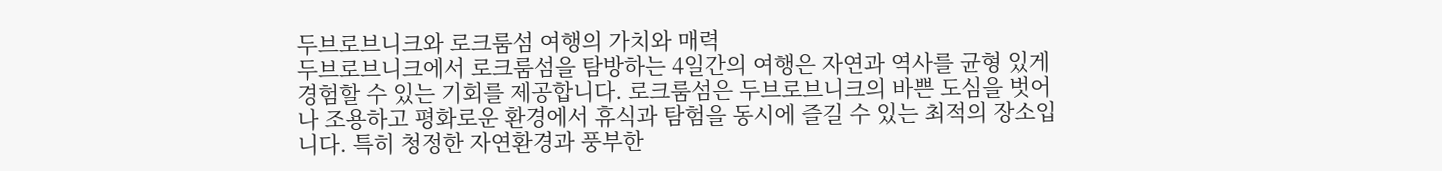두브로브니크와 로크룸섬 여행의 가치와 매력
두브로브니크에서 로크룸섬을 탐방하는 4일간의 여행은 자연과 역사를 균형 있게 경험할 수 있는 기회를 제공합니다. 로크룸섬은 두브로브니크의 바쁜 도심을 벗어나 조용하고 평화로운 환경에서 휴식과 탐험을 동시에 즐길 수 있는 최적의 장소입니다. 특히 청정한 자연환경과 풍부한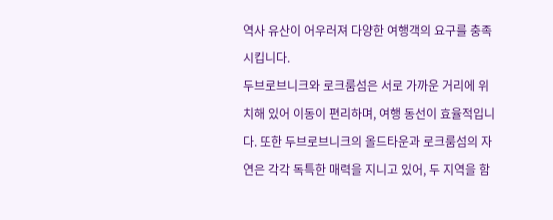역사 유산이 어우러져 다양한 여행객의 요구를 충족시킵니다.
두브로브니크와 로크룸섬은 서로 가까운 거리에 위치해 있어 이동이 편리하며, 여행 동선이 효율적입니다. 또한 두브로브니크의 올드타운과 로크룸섬의 자연은 각각 독특한 매력을 지니고 있어, 두 지역을 함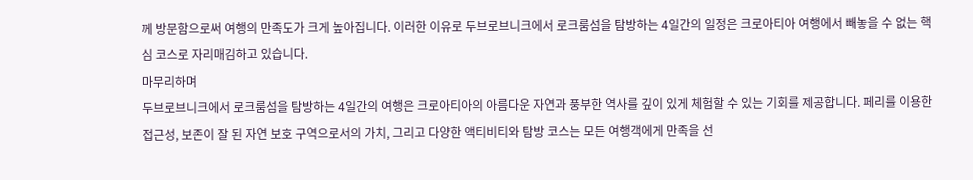께 방문함으로써 여행의 만족도가 크게 높아집니다. 이러한 이유로 두브로브니크에서 로크룸섬을 탐방하는 4일간의 일정은 크로아티아 여행에서 빼놓을 수 없는 핵심 코스로 자리매김하고 있습니다.
마무리하며
두브로브니크에서 로크룸섬을 탐방하는 4일간의 여행은 크로아티아의 아름다운 자연과 풍부한 역사를 깊이 있게 체험할 수 있는 기회를 제공합니다. 페리를 이용한 접근성, 보존이 잘 된 자연 보호 구역으로서의 가치, 그리고 다양한 액티비티와 탐방 코스는 모든 여행객에게 만족을 선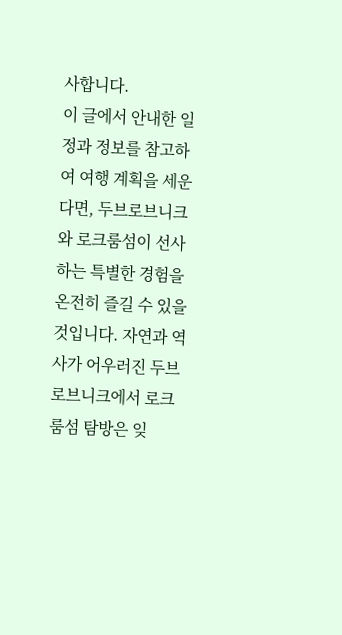사합니다.
이 글에서 안내한 일정과 정보를 참고하여 여행 계획을 세운다면, 두브로브니크와 로크룸섬이 선사하는 특별한 경험을 온전히 즐길 수 있을 것입니다. 자연과 역사가 어우러진 두브로브니크에서 로크룸섬 탐방은 잊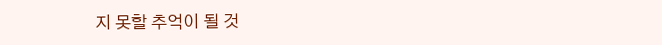지 못할 추억이 될 것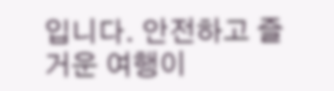입니다. 안전하고 즐거운 여행이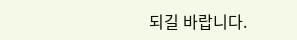되길 바랍니다.